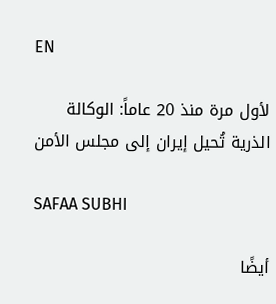EN

لأول مرة منذ 20 عاماً: الوكالة الذرية تُحيل إيران إلى مجلس الأمن

SAFAA SUBHI

أيضًا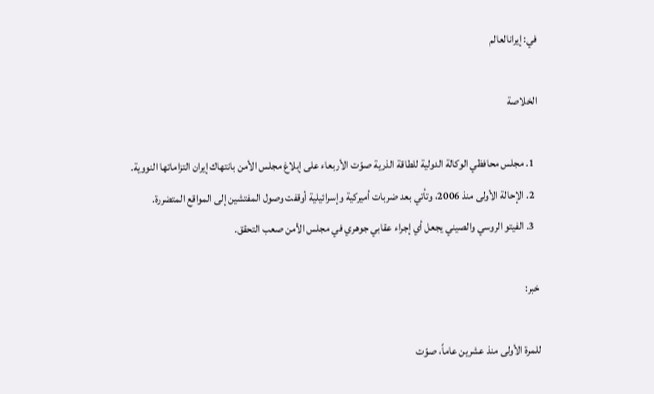في: إيرانالعالم

الخلاصة

  1. مجلس محافظي الوكالة الدولية للطاقة الذرية صوّت الأربعاء على إبلاغ مجلس الأمن بانتهاك إيران التزاماتها النووية.
  2. الإحالة الأولى منذ 2006، وتأتي بعد ضربات أميركية وإسرائيلية أوقفت وصول المفتشين إلى المواقع المتضررة.
  3. الفيتو الروسي والصيني يجعل أي إجراء عقابي جوهري في مجلس الأمن صعب التحقق.

خبر:

للمرة الأولى منذ عشرين عاماً، صوّت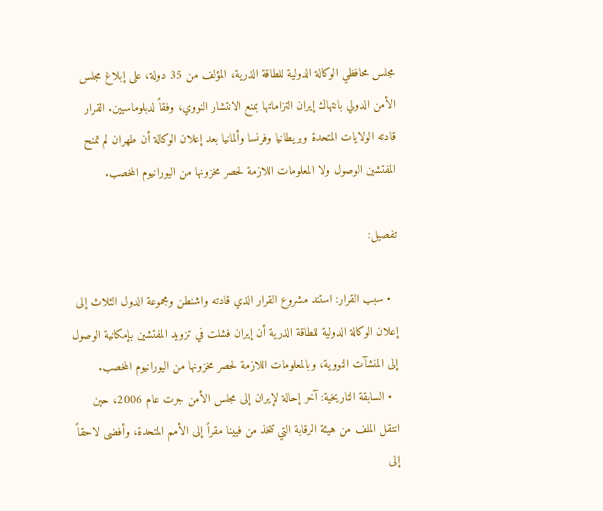مجلس محافظي الوكالة الدولية للطاقة الذرية، المؤلف من 35 دولة، على إبلاغ مجلس الأمن الدولي بانتهاك إيران التزاماتها بمنع الانتشار النووي، وفقاً لدبلوماسيين. القرار قادته الولايات المتحدة وبريطانيا وفرنسا وألمانيا بعد إعلان الوكالة أن طهران لم تمنح المفتشين الوصول ولا المعلومات اللازمة لحصر مخزونها من اليورانيوم المخصب.

تفصيل:

  • سبب القرار: استند مشروع القرار الذي قادته واشنطن ومجموعة الدول الثلاث إلى إعلان الوكالة الدولية للطاقة الذرية أن إيران فشلت في تزويد المفتشين بإمكانية الوصول إلى المنشآت النووية، وبالمعلومات اللازمة لحصر مخزونها من اليورانيوم المخصب.
  • السابقة التاريخية: آخر إحالة لإيران إلى مجلس الأمن جرت عام 2006، حين انتقل الملف من هيئة الرقابة التي تتخذ من فيينا مقراً إلى الأمم المتحدة، وأفضى لاحقاً إلى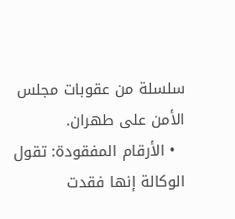سلسلة من عقوبات مجلس الأمن على طهران.
  • الأرقام المفقودة: تقول الوكالة إنها فقدت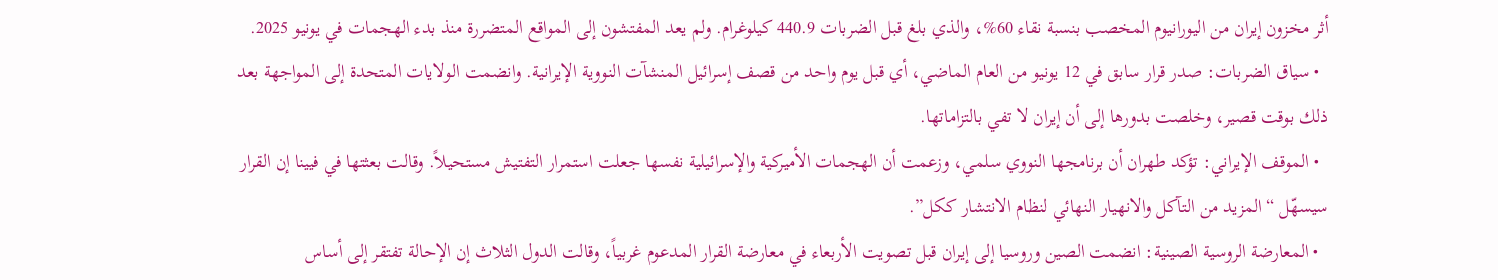أثر مخزون إيران من اليورانيوم المخصب بنسبة نقاء 60%، والذي بلغ قبل الضربات 440.9 كيلوغرام. ولم يعد المفتشون إلى المواقع المتضررة منذ بدء الهجمات في يونيو 2025.
  • سياق الضربات: صدر قرار سابق في 12 يونيو من العام الماضي، أي قبل يوم واحد من قصف إسرائيل المنشآت النووية الإيرانية. وانضمت الولايات المتحدة إلى المواجهة بعد ذلك بوقت قصير، وخلصت بدورها إلى أن إيران لا تفي بالتزاماتها.
  • الموقف الإيراني: تؤكد طهران أن برنامجها النووي سلمي، وزعمت أن الهجمات الأميركية والإسرائيلية نفسها جعلت استمرار التفتيش مستحيلاً. وقالت بعثتها في فيينا إن القرار سيسهّل “المزيد من التآكل والانهيار النهائي لنظام الانتشار ككل”.
  • المعارضة الروسية الصينية: انضمت الصين وروسيا إلى إيران قبل تصويت الأربعاء في معارضة القرار المدعوم غربياً، وقالت الدول الثلاث إن الإحالة تفتقر إلى أساس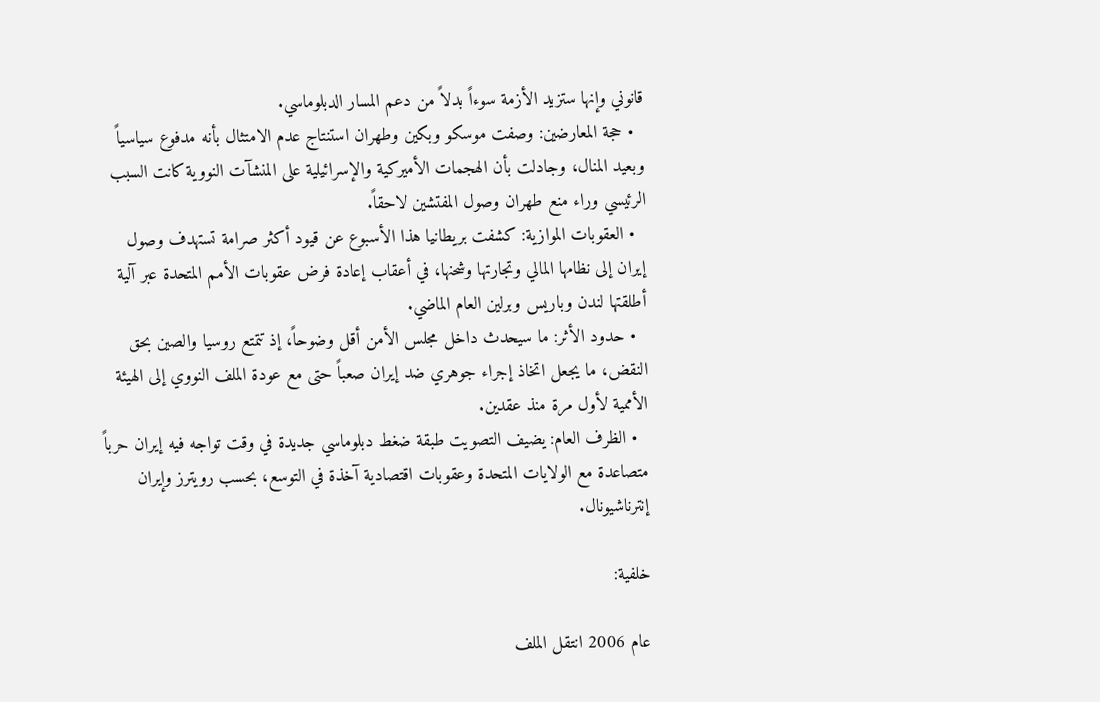قانوني وإنها ستزيد الأزمة سوءاً بدلاً من دعم المسار الدبلوماسي.
  • حجة المعارضين: وصفت موسكو وبكين وطهران استنتاج عدم الامتثال بأنه مدفوع سياسياً وبعيد المنال، وجادلت بأن الهجمات الأميركية والإسرائيلية على المنشآت النووية كانت السبب الرئيسي وراء منع طهران وصول المفتشين لاحقاً.
  • العقوبات الموازية: كشفت بريطانيا هذا الأسبوع عن قيود أكثر صرامة تستهدف وصول إيران إلى نظامها المالي وتجارتها وشحنها، في أعقاب إعادة فرض عقوبات الأمم المتحدة عبر آلية أطلقتها لندن وباريس وبرلين العام الماضي.
  • حدود الأثر: ما سيحدث داخل مجلس الأمن أقل وضوحاً، إذ تتمتع روسيا والصين بحق النقض، ما يجعل اتخاذ إجراء جوهري ضد إيران صعباً حتى مع عودة الملف النووي إلى الهيئة الأممية لأول مرة منذ عقدين.
  • الظرف العام: يضيف التصويت طبقة ضغط دبلوماسي جديدة في وقت تواجه فيه إيران حرباً متصاعدة مع الولايات المتحدة وعقوبات اقتصادية آخذة في التوسع، بحسب رويترز وإيران إنترناشيونال.

خلفية:

عام 2006 انتقل الملف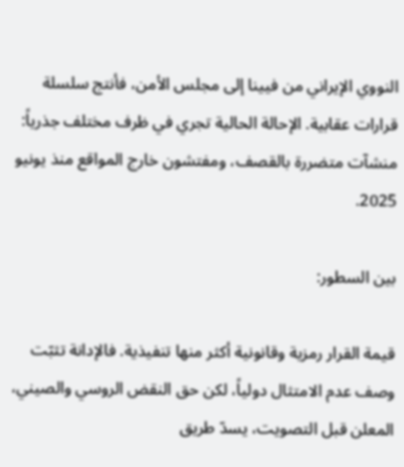النووي الإيراني من فيينا إلى مجلس الأمن، فأنتج سلسلة قرارات عقابية. الإحالة الحالية تجري في ظرف مختلف جذرياً: منشآت متضررة بالقصف، ومفتشون خارج المواقع منذ يونيو 2025.

بين السطور:

قيمة القرار رمزية وقانونية أكثر منها تنفيذية. فالإدانة تثبّت وصف عدم الامتثال دولياً، لكن حق النقض الروسي والصيني، المعلن قبل التصويت، يسدّ طريق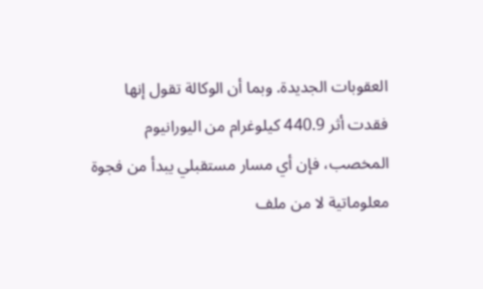العقوبات الجديدة. وبما أن الوكالة تقول إنها فقدت أثر 440.9 كيلوغرام من اليورانيوم المخصب، فإن أي مسار مستقبلي يبدأ من فجوة معلوماتية لا من ملف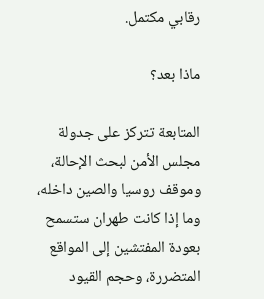رقابي مكتمل.

ماذا بعد؟

المتابعة تتركز على جدولة مجلس الأمن لبحث الإحالة، وموقف روسيا والصين داخله، وما إذا كانت طهران ستسمح بعودة المفتشين إلى المواقع المتضررة، وحجم القيود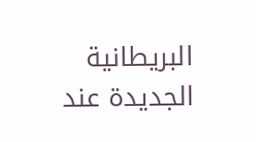البريطانية الجديدة عند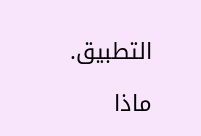التطبيق.

ماذا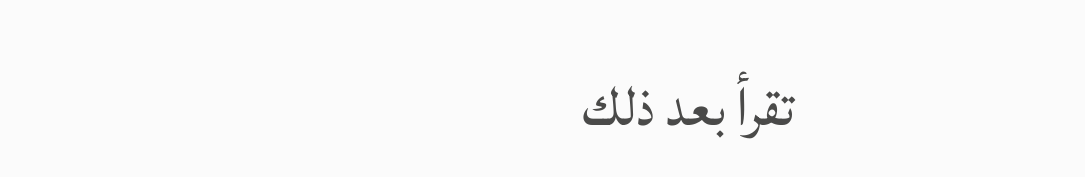تقرأ بعد ذلك